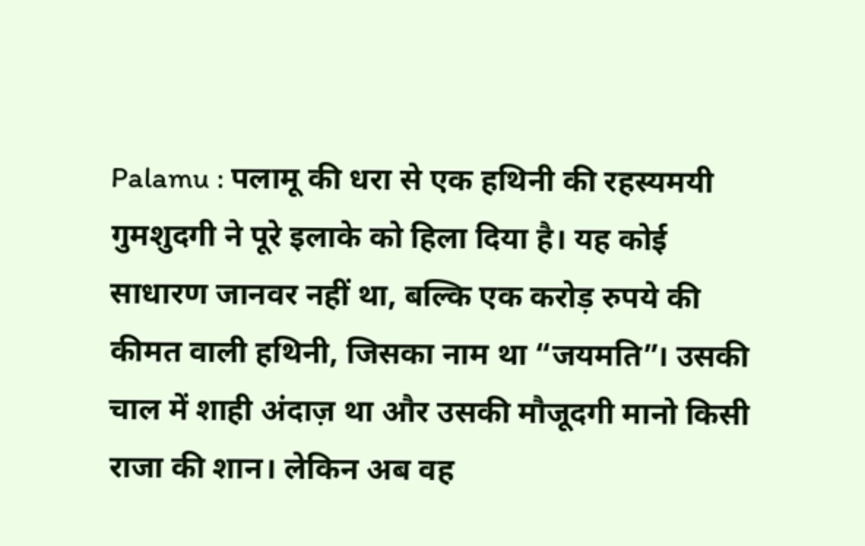Palamu : पलामू की धरा से एक हथिनी की रहस्यमयी गुमशुदगी ने पूरे इलाके को हिला दिया है। यह कोई साधारण जानवर नहीं था, बल्कि एक करोड़ रुपये की कीमत वाली हथिनी, जिसका नाम था “जयमति”। उसकी चाल में शाही अंदाज़ था और उसकी मौजूदगी मानो किसी राजा की शान। लेकिन अब वह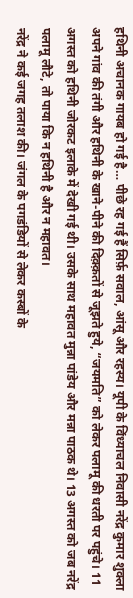हथिनी अचानक गायब हो गई है… पीछे रह गई हैं सिर्फ़ सवाल, आंसू और रहस्य। यूपी के विंध्याचल निवासी नरेंद्र कुमार शुक्ला अपने गांव की तंगी और हथिनी के खाने-पीने की दिक़्क़तों से जूझते हुये, “जयमति” को लेकर पलामू की धरती पर पहुंचे। 11 अगस्त को हथिनी जोरकट इलाके में देखी गई थी। उसके साथ महावत मुन्ना पांडेय और मन्ना पाठक थे। 13 अगस्त को जब नरेंद्र पलामू लौटे, तो पाया कि न हथिनी है और न महावत।
नरेंद्र ने कई जगह तलाश की। जंगल के पगडंडियों से लेकर कस्बों के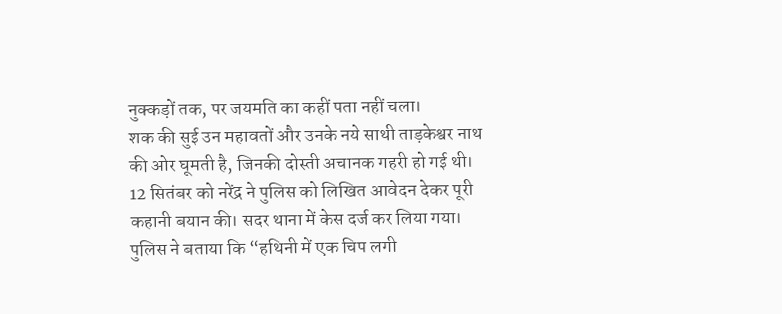नुक्कड़ों तक, पर जयमति का कहीं पता नहीं चला।
शक की सुई उन महावतों और उनके नये साथी ताड़केश्वर नाथ की ओर घूमती है, जिनकी दोस्ती अचानक गहरी हो गई थी। 12 सितंबर को नरेंद्र ने पुलिस को लिखित आवेदन देकर पूरी कहानी बयान की। सदर थाना में केस दर्ज कर लिया गया। पुलिस ने बताया कि “हथिनी में एक चिप लगी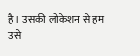है। उसकी लोकेशन से हम उसे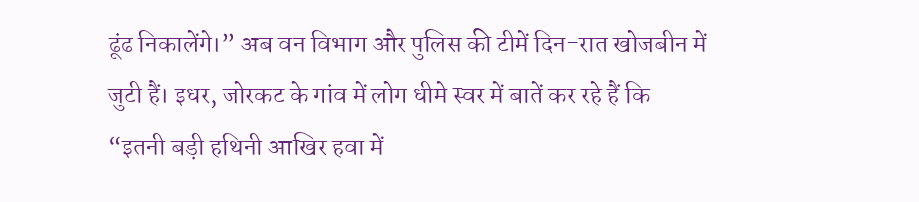ढूंढ निकालेंगे।” अब वन विभाग और पुलिस की टीमें दिन-रात खोजबीन में जुटी हैं। इधर, जोरकट के गांव में लोग धीमे स्वर में बातें कर रहे हैं कि
“इतनी बड़ी हथिनी आखिर हवा में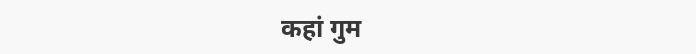कहां गुम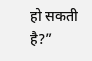हो सकती है?”